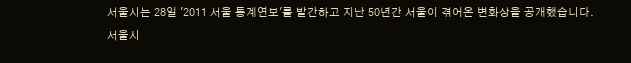서울시는 28일 '2011 서울 통계연보'를 발간하고 지난 50년간 서울이 겪어온 변화상을 공개했습니다.
서울시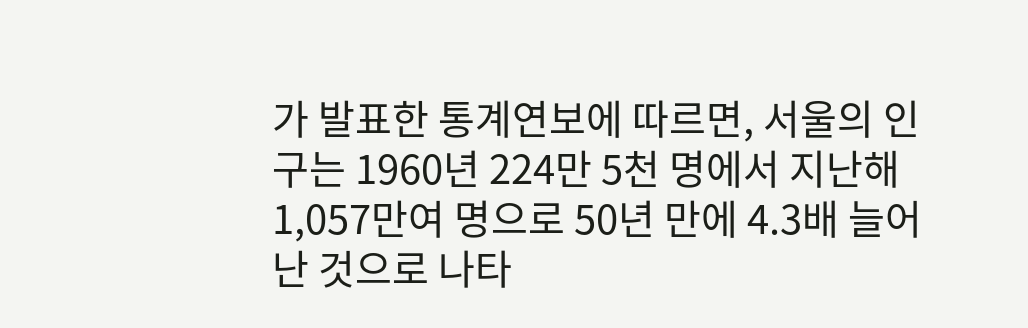가 발표한 통계연보에 따르면, 서울의 인구는 1960년 224만 5천 명에서 지난해 1,057만여 명으로 50년 만에 4.3배 늘어난 것으로 나타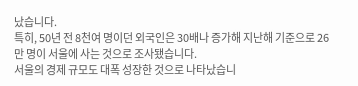났습니다.
특히, 50년 전 8천여 명이던 외국인은 30배나 증가해 지난해 기준으로 26만 명이 서울에 사는 것으로 조사됐습니다.
서울의 경제 규모도 대폭 성장한 것으로 나타났습니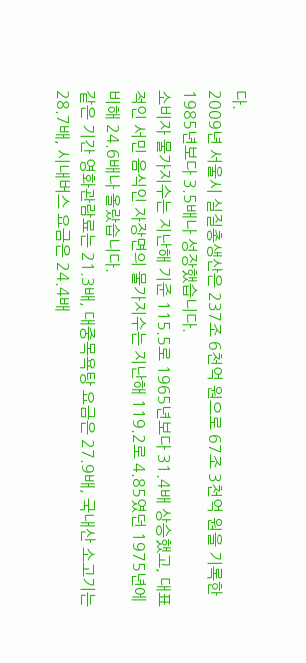다.
2009년 서울시 실질총생산은 237조 6천억 원으로 67조 3천억 원을 기록한 1985년보다 3.5배나 성장했습니다.
소비자 물가지수는 지난해 기준 115.5로 1965년보다 31.4배 상승했고, 대표적인 서민 음식인 자장면의 물가지수는 지난해 119.2로 4.85였던 1975년에 비해 24.6배나 올랐습니다.
같은 기간 영화관람료는 21.3배, 대중목욕탕 요금은 27.9배, 국내산 소고기는 28.7배, 시내버스 요금은 24.4배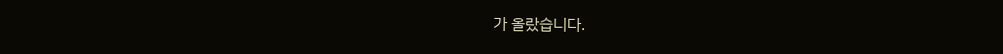가 올랐습니다.